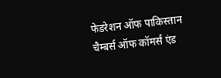फेडरेशन ऑफ पाकिस्तान चैम्बर्स ऑफ कॉमर्स एंड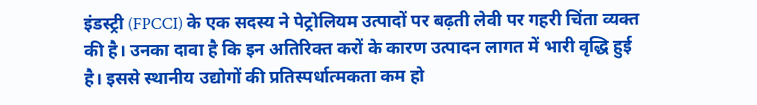इंडस्ट्री (FPCCI) के एक सदस्य ने पेट्रोलियम उत्पादों पर बढ़ती लेवी पर गहरी चिंता व्यक्त की है। उनका दावा है कि इन अतिरिक्त करों के कारण उत्पादन लागत में भारी वृद्धि हुई है। इससे स्थानीय उद्योगों की प्रतिस्पर्धात्मकता कम हो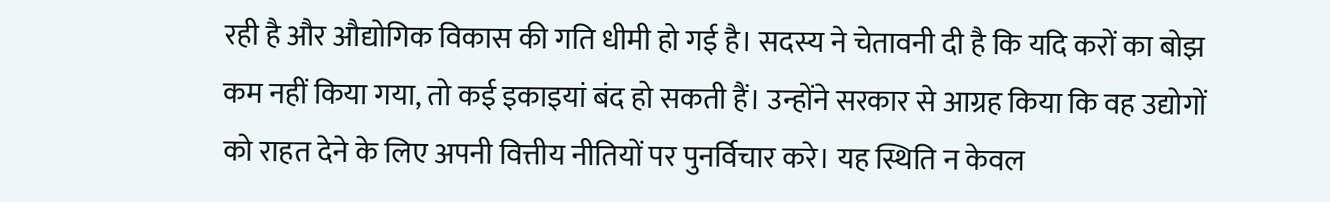रही है और औद्योगिक विकास की गति धीमी हो गई है। सदस्य ने चेतावनी दी है कि यदि करों का बोझ कम नहीं किया गया, तो कई इकाइयां बंद हो सकती हैं। उन्होंने सरकार से आग्रह किया कि वह उद्योगों को राहत देने के लिए अपनी वित्तीय नीतियों पर पुनर्विचार करे। यह स्थिति न केवल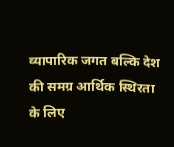व्यापारिक जगत बल्कि देश की समग्र आर्थिक स्थिरता के लिए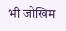भी जोखिम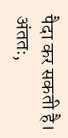पैदा कर सकती है। अंततः,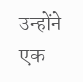उन्होंने एक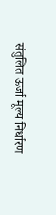संतुलित ऊर्जा मूल्य निर्धारण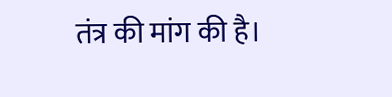तंत्र की मांग की है।